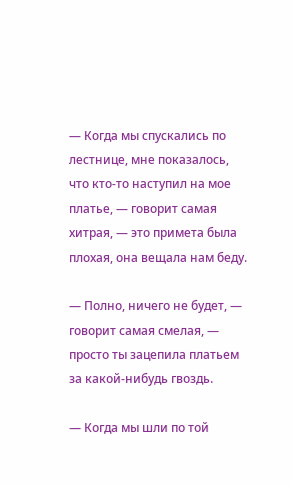— Когда мы спускались по лестнице, мне показалось, что кто-то наступил на мое платье, — говорит самая хитрая, — это примета была плохая, она вещала нам беду.

— Полно, ничего не будет, — говорит самая смелая, — просто ты зацепила платьем за какой-нибудь гвоздь.

— Когда мы шли по той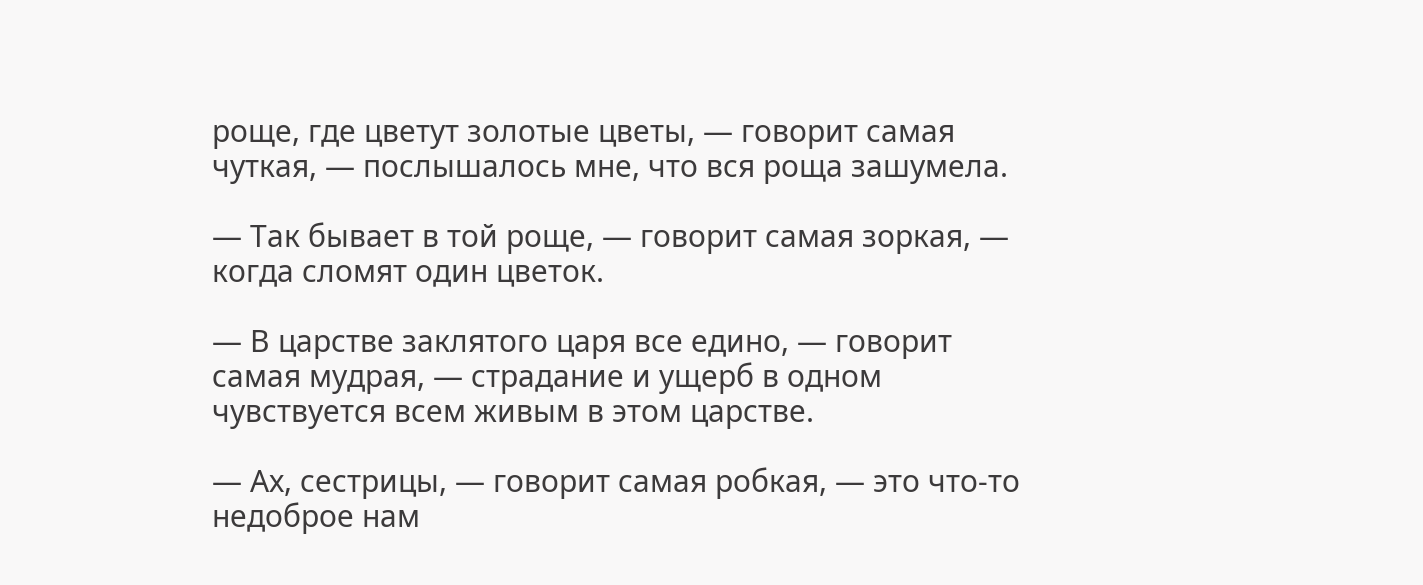роще, где цветут золотые цветы, — говорит самая чуткая, — послышалось мне, что вся роща зашумела.

— Так бывает в той роще, — говорит самая зоркая, — когда сломят один цветок.

— В царстве заклятого царя все едино, — говорит самая мудрая, — страдание и ущерб в одном чувствуется всем живым в этом царстве.

— Ах, сестрицы, — говорит самая робкая, — это что-то недоброе нам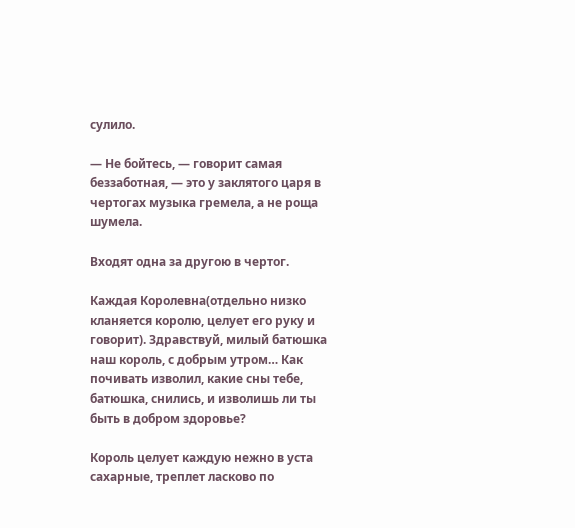сулило.

— Не бойтесь, — говорит самая беззаботная, — это у заклятого царя в чертогах музыка гремела, а не роща шумела.

Входят одна за другою в чертог.

Каждая Королевна(отдельно низко кланяется королю, целует его руку и говорит). Здравствуй, милый батюшка наш король, с добрым утром… Как почивать изволил, какие сны тебе, батюшка, снились, и изволишь ли ты быть в добром здоровье?

Король целует каждую нежно в уста сахарные, треплет ласково по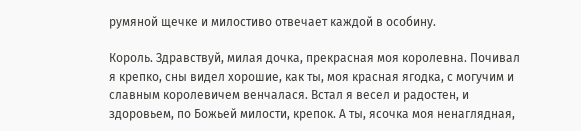румяной щечке и милостиво отвечает каждой в особину.

Король. Здравствуй, милая дочка, прекрасная моя королевна. Почивал я крепко, сны видел хорошие, как ты, моя красная ягодка, с могучим и славным королевичем венчалася. Встал я весел и радостен, и здоровьем, по Божьей милости, крепок. А ты, ясочка моя ненаглядная,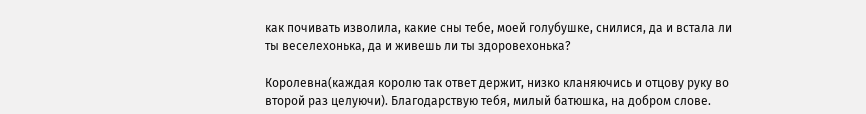как почивать изволила, какие сны тебе, моей голубушке, снилися, да и встала ли ты веселехонька, да и живешь ли ты здоровехонька?

Королевна(каждая королю так ответ держит, низко кланяючись и отцову руку во второй раз целуючи). Благодарствую тебя, милый батюшка, на добром слове.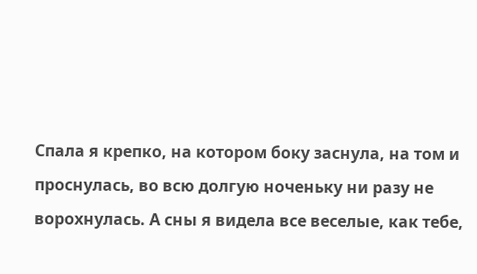Спала я крепко, на котором боку заснула, на том и проснулась, во всю долгую ноченьку ни разу не ворохнулась. А сны я видела все веселые, как тебе,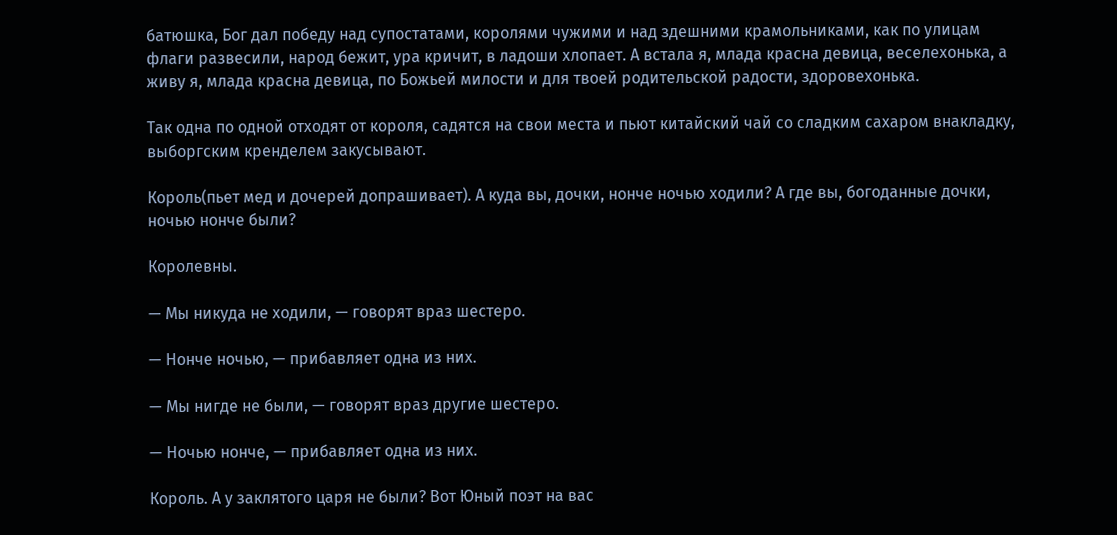батюшка, Бог дал победу над супостатами, королями чужими и над здешними крамольниками, как по улицам флаги развесили, народ бежит, ура кричит, в ладоши хлопает. А встала я, млада красна девица, веселехонька, а живу я, млада красна девица, по Божьей милости и для твоей родительской радости, здоровехонька.

Так одна по одной отходят от короля, садятся на свои места и пьют китайский чай со сладким сахаром внакладку, выборгским кренделем закусывают.

Король(пьет мед и дочерей допрашивает). А куда вы, дочки, нонче ночью ходили? А где вы, богоданные дочки, ночью нонче были?

Королевны.

— Мы никуда не ходили, — говорят враз шестеро.

— Нонче ночью, — прибавляет одна из них.

— Мы нигде не были, — говорят враз другие шестеро.

— Ночью нонче, — прибавляет одна из них.

Король. А у заклятого царя не были? Вот Юный поэт на вас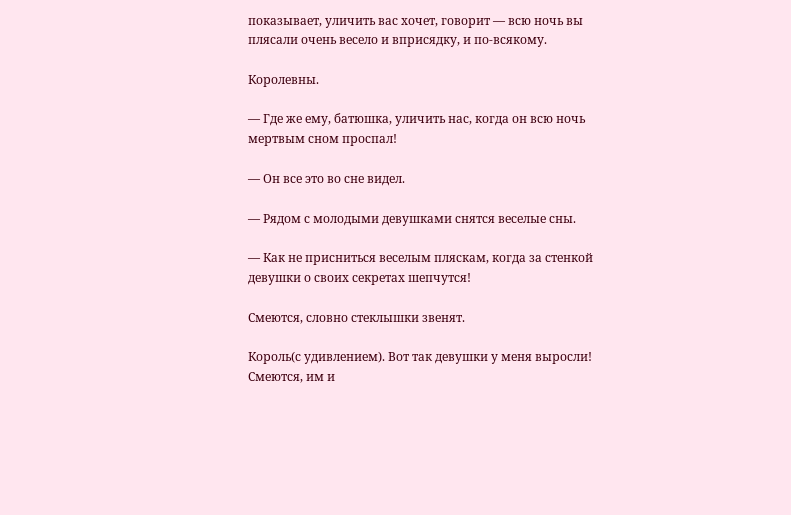показывает, уличить вас хочет, говорит — всю ночь вы плясали очень весело и вприсядку, и по-всякому.

Королевны.

— Где же ему, батюшка, уличить нас, когда он всю ночь мертвым сном проспал!

— Он все это во сне видел.

— Рядом с молодыми девушками снятся веселые сны.

— Как не присниться веселым пляскам, когда за стенкой девушки о своих секретах шепчутся!

Смеются, словно стеклышки звенят.

Король(с удивлением). Вот так девушки у меня выросли! Смеются, им и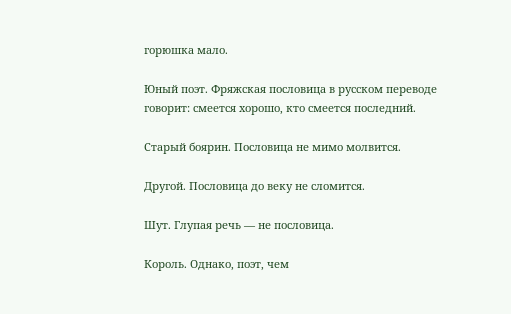горюшка мало.

Юный поэт. Фряжская пословица в русском переводе говорит: смеется хорошо, кто смеется последний.

Старый боярин. Пословица не мимо молвится.

Другой. Пословица до веку не сломится.

Шут. Глупая речь — не пословица.

Король. Однако, поэт, чем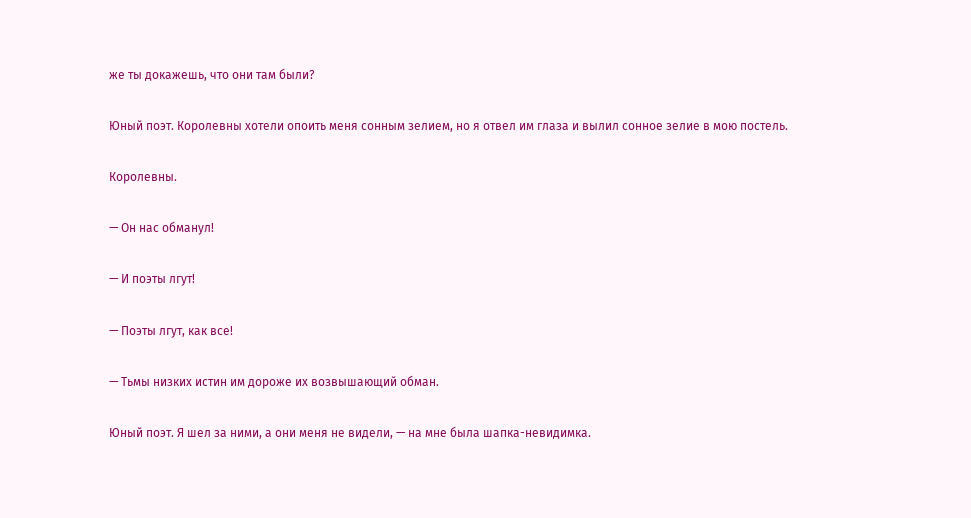же ты докажешь, что они там были?

Юный поэт. Королевны хотели опоить меня сонным зелием, но я отвел им глаза и вылил сонное зелие в мою постель.

Королевны.

— Он нас обманул!

— И поэты лгут!

— Поэты лгут, как все!

— Тьмы низких истин им дороже их возвышающий обман.

Юный поэт. Я шел за ними, а они меня не видели, — на мне была шапка-невидимка.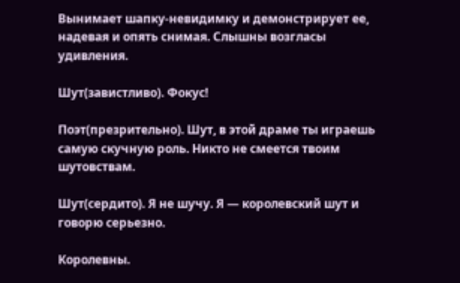Вынимает шапку-невидимку и демонстрирует ее, надевая и опять снимая. Слышны возгласы удивления.

Шут(завистливо). Фокус!

Поэт(презрительно). Шут, в этой драме ты играешь самую скучную роль. Никто не смеется твоим шутовствам.

Шут(сердито). Я не шучу. Я — королевский шут и говорю серьезно.

Королевны.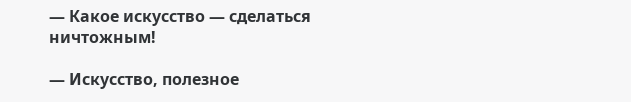— Какое искусство — сделаться ничтожным!

— Искусство, полезное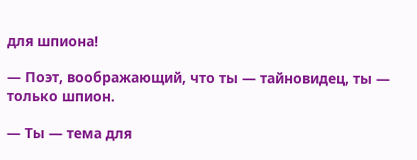для шпиона!

— Поэт, воображающий, что ты — тайновидец, ты — только шпион.

— Ты — тема для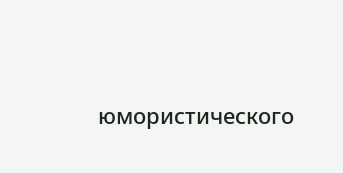юмористического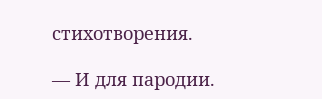стихотворения.

— И для пародии.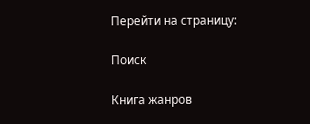Перейти на страницу:

Поиск

Книга жанров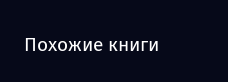Похожие книги